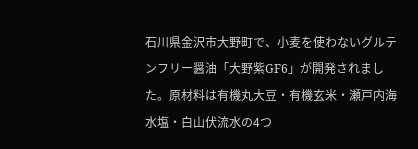石川県金沢市大野町で、小麦を使わないグルテンフリー醤油「大野紫GF6」が開発されました。原材料は有機丸大豆・有機玄米・瀬戸内海水塩・白山伏流水の4つ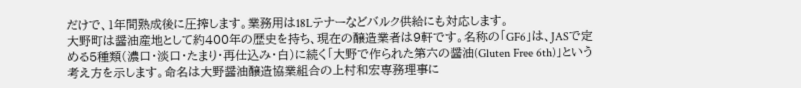だけで、1年間熟成後に圧搾します。業務用は18Lテナーなどバルク供給にも対応します。
大野町は醤油産地として約400年の歴史を持ち、現在の醸造業者は9軒です。名称の「GF6」は、JASで定める5種類(濃口・淡口・たまり・再仕込み・白)に続く「大野で作られた第六の醤油(Gluten Free 6th)」という考え方を示します。命名は大野醤油醸造協業組合の上村和宏専務理事に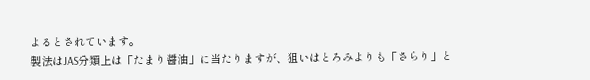よるとされています。
製法はJAS分類上は「たまり醤油」に当たりますが、狙いはとろみよりも「さらり」と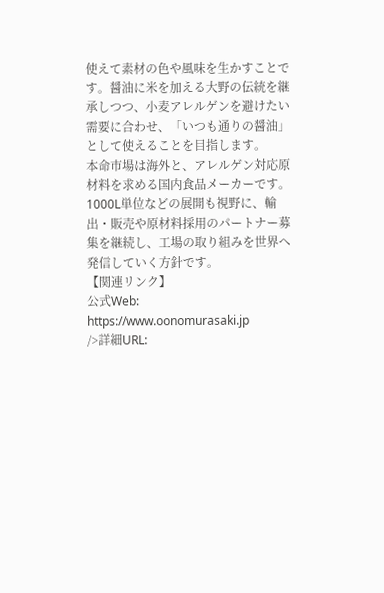使えて素材の色や風味を生かすことです。醤油に米を加える大野の伝統を継承しつつ、小麦アレルゲンを避けたい需要に合わせ、「いつも通りの醤油」として使えることを目指します。
本命市場は海外と、アレルゲン対応原材料を求める国内食品メーカーです。1000L単位などの展開も視野に、輸出・販売や原材料採用のパートナー募集を継続し、工場の取り組みを世界へ発信していく方針です。
【関連リンク】
公式Web: https://www.oonomurasaki.jp
/>詳細URL: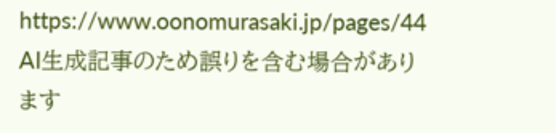https://www.oonomurasaki.jp/pages/44
AI生成記事のため誤りを含む場合があります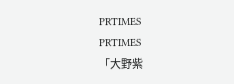PRTIMES
PRTIMES
「大野紫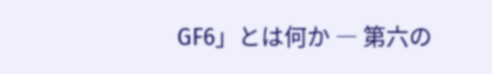GF6」とは何か ― 第六の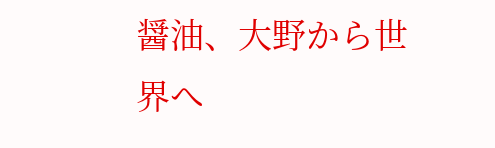醤油、大野から世界へ